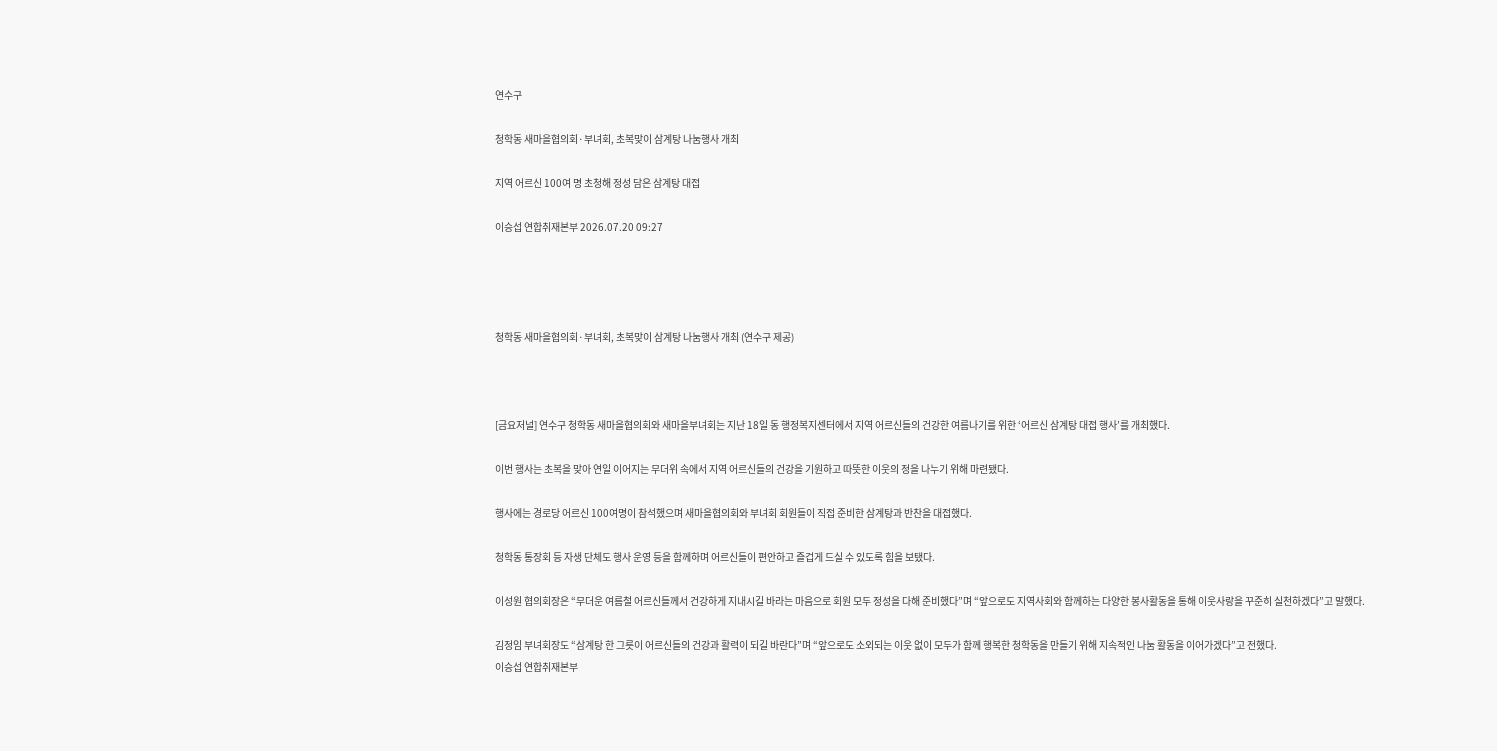연수구

청학동 새마을협의회·부녀회, 초복맞이 삼계탕 나눔행사 개최

지역 어르신 100여 명 초청해 정성 담은 삼계탕 대접

이승섭 연합취재본부 2026.07.20 09:27




청학동 새마을협의회·부녀회, 초복맞이 삼계탕 나눔행사 개최 (연수구 제공)



[금요저널] 연수구 청학동 새마을협의회와 새마을부녀회는 지난 18일 동 행정복지센터에서 지역 어르신들의 건강한 여름나기를 위한 ‘어르신 삼계탕 대접 행사’를 개최했다.

이번 행사는 초복을 맞아 연일 이어지는 무더위 속에서 지역 어르신들의 건강을 기원하고 따뜻한 이웃의 정을 나누기 위해 마련됐다.

행사에는 경로당 어르신 100여명이 참석했으며 새마을협의회와 부녀회 회원들이 직접 준비한 삼계탕과 반찬을 대접했다.

청학동 통장회 등 자생 단체도 행사 운영 등을 함께하며 어르신들이 편안하고 즐겁게 드실 수 있도록 힘을 보탰다.

이성원 협의회장은 “무더운 여름철 어르신들께서 건강하게 지내시길 바라는 마음으로 회원 모두 정성을 다해 준비했다”며 “앞으로도 지역사회와 함께하는 다양한 봉사활동을 통해 이웃사랑을 꾸준히 실천하겠다”고 말했다.

김정임 부녀회장도 “삼계탕 한 그릇이 어르신들의 건강과 활력이 되길 바란다”며 “앞으로도 소외되는 이웃 없이 모두가 함께 행복한 청학동을 만들기 위해 지속적인 나눔 활동을 이어가겠다”고 전했다.
이승섭 연합취재본부